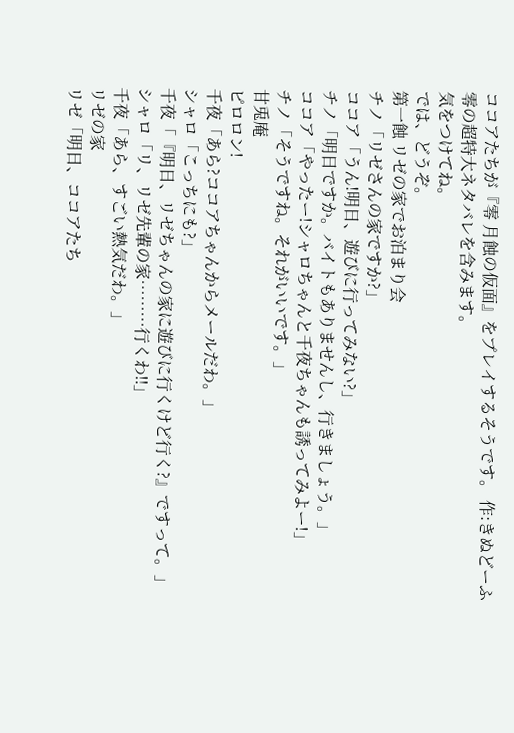ココアたちが『零 月蝕の仮面』をプレイするそうです。 作:きぬどーふ
零の超特大ネタバレを含みます。
気をつけてね。
では、どうぞ。
第一蝕 リゼの家でお泊まり会
チノ「リゼさんの家ですか?」
ココア「うん!明日、遊びに行ってみない?」
チノ「明日ですか。バイトもありませんし、行きましょう。」
ココア「やったー!シャロちゃんと千夜ちゃんも誘ってみよー!」
チノ「そうですね。それがいいです。」
甘兎庵
ピロロン!
千夜「あら?ココアちゃんからメールだわ。」
シャロ「こっちにも?」
千夜「『明日、リゼちゃんの家に遊びに行くけど行く?』ですって。」
シャロ「リ、リゼ先輩の家………行くわ‼」
千夜「あら、すごい熱気だわ。」
リゼの家
リゼ「明日、ココアたち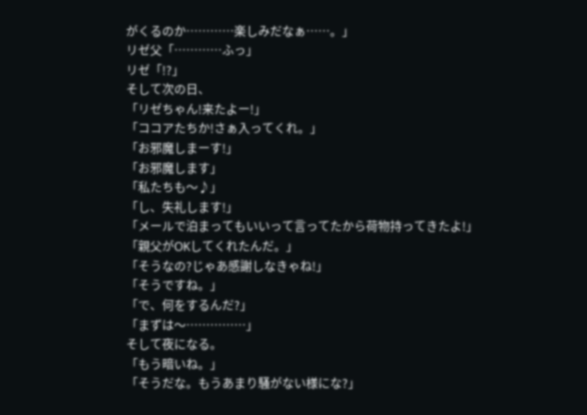がくるのか…………楽しみだなぁ……。」
リゼ父「…………ふっ」
リゼ「!?」
そして次の日、
「リゼちゃん!来たよー!」
「ココアたちか!さぁ入ってくれ。」
「お邪魔しまーす!」
「お邪魔します」
「私たちも〜♪」
「し、失礼します!」
「メールで泊まってもいいって言ってたから荷物持ってきたよ!」
「親父がOKしてくれたんだ。」
「そうなの?じゃあ感謝しなきゃね!」
「そうですね。」
「で、何をするんだ?」
「まずは〜……………」
そして夜になる。
「もう暗いね。」
「そうだな。もうあまり騒がない様にな?」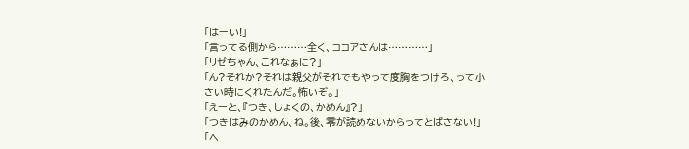「はーい!」
「言ってる側から………全く、ココアさんは…………」
「リゼちゃん、これなぁに?」
「ん?それか?それは親父がそれでもやって度胸をつけろ、って小さい時にくれたんだ。怖いぞ。」
「えーと、『つき、しょくの、かめん』?」
「つきはみのかめん、ね。後、零が読めないからってとばさない!」
「へ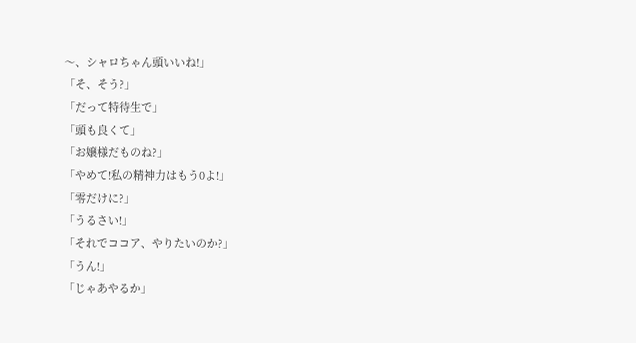〜、シャロちゃん頭いいね!」
「そ、そう?」
「だって特待生で」
「頭も良くて」
「お嬢様だものね?」
「やめて!私の精神力はもう0よ!」
「零だけに?」
「うるさい!」
「それでココア、やりたいのか?」
「うん!」
「じゃあやるか」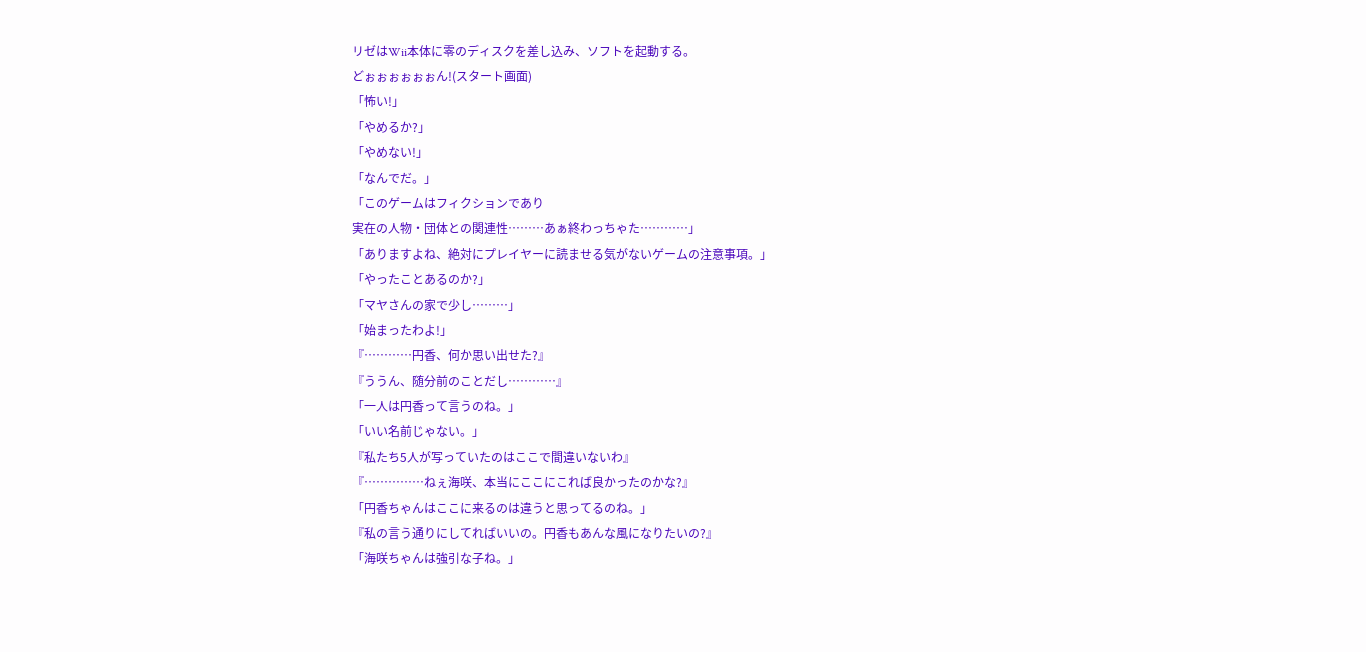リゼはWii本体に零のディスクを差し込み、ソフトを起動する。
どぉぉぉぉぉぉん!(スタート画面)
「怖い!」
「やめるか?」
「やめない!」
「なんでだ。」
「このゲームはフィクションであり
実在の人物・団体との関連性………あぁ終わっちゃた…………」
「ありますよね、絶対にプレイヤーに読ませる気がないゲームの注意事項。」
「やったことあるのか?」
「マヤさんの家で少し………」
「始まったわよ!」
『…………円香、何か思い出せた?』
『ううん、随分前のことだし…………』
「一人は円香って言うのね。」
「いい名前じゃない。」
『私たち5人が写っていたのはここで間違いないわ』
『……………ねぇ海咲、本当にここにこれば良かったのかな?』
「円香ちゃんはここに来るのは違うと思ってるのね。」
『私の言う通りにしてればいいの。円香もあんな風になりたいの?』
「海咲ちゃんは強引な子ね。」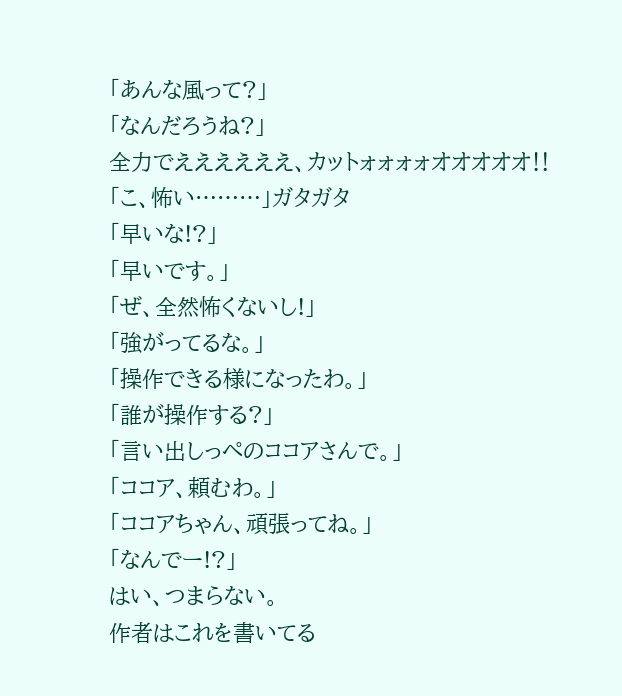「あんな風って?」
「なんだろうね?」
全力でええええええ、カットォォォォオオオオオ‼
「こ、怖い………」ガタガタ
「早いな!?」
「早いです。」
「ぜ、全然怖くないし!」
「強がってるな。」
「操作できる様になったわ。」
「誰が操作する?」
「言い出しっぺのココアさんで。」
「ココア、頼むわ。」
「ココアちゃん、頑張ってね。」
「なんでー!?」
はい、つまらない。
作者はこれを書いてる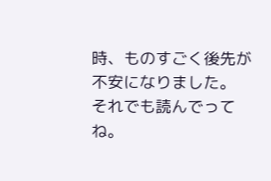時、ものすごく後先が不安になりました。
それでも読んでってね。